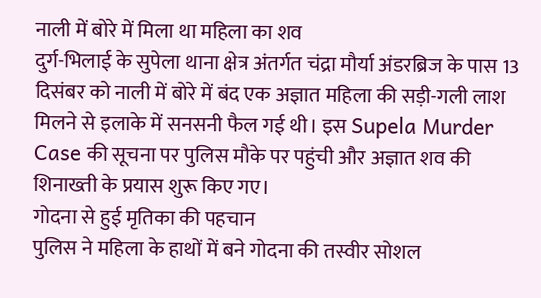नाली में बोरे में मिला था महिला का शव
दुर्ग-भिलाई के सुपेला थाना क्षेत्र अंतर्गत चंद्रा मौर्या अंडरब्रिज के पास 13 दिसंबर को नाली में बोरे में बंद एक अज्ञात महिला की सड़ी-गली लाश मिलने से इलाके में सनसनी फैल गई थी। इस Supela Murder Case की सूचना पर पुलिस मौके पर पहुंची और अज्ञात शव की शिनाख्ती के प्रयास शुरू किए गए।
गोदना से हुई मृतिका की पहचान
पुलिस ने महिला के हाथों में बने गोदना की तस्वीर सोशल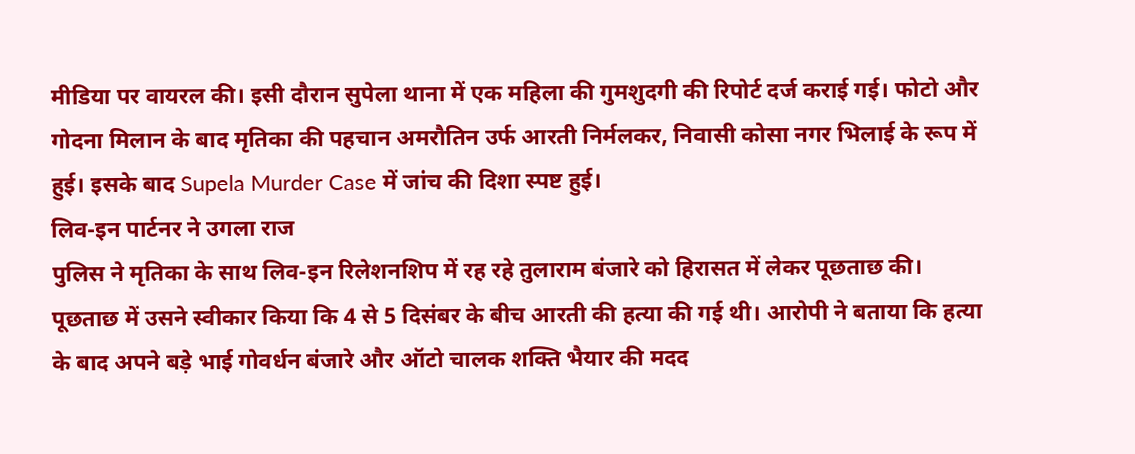मीडिया पर वायरल की। इसी दौरान सुपेला थाना में एक महिला की गुमशुदगी की रिपोर्ट दर्ज कराई गई। फोटो और गोदना मिलान के बाद मृतिका की पहचान अमरौतिन उर्फ आरती निर्मलकर, निवासी कोसा नगर भिलाई के रूप में हुई। इसके बाद Supela Murder Case में जांच की दिशा स्पष्ट हुई।
लिव-इन पार्टनर ने उगला राज
पुलिस ने मृतिका के साथ लिव-इन रिलेशनशिप में रह रहे तुलाराम बंजारे को हिरासत में लेकर पूछताछ की। पूछताछ में उसने स्वीकार किया कि 4 से 5 दिसंबर के बीच आरती की हत्या की गई थी। आरोपी ने बताया कि हत्या के बाद अपने बड़े भाई गोवर्धन बंजारे और ऑटो चालक शक्ति भैयार की मदद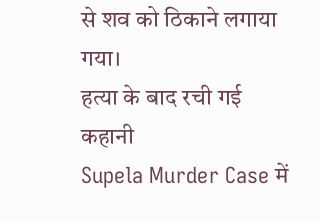से शव को ठिकाने लगाया गया।
हत्या के बाद रची गई कहानी
Supela Murder Case में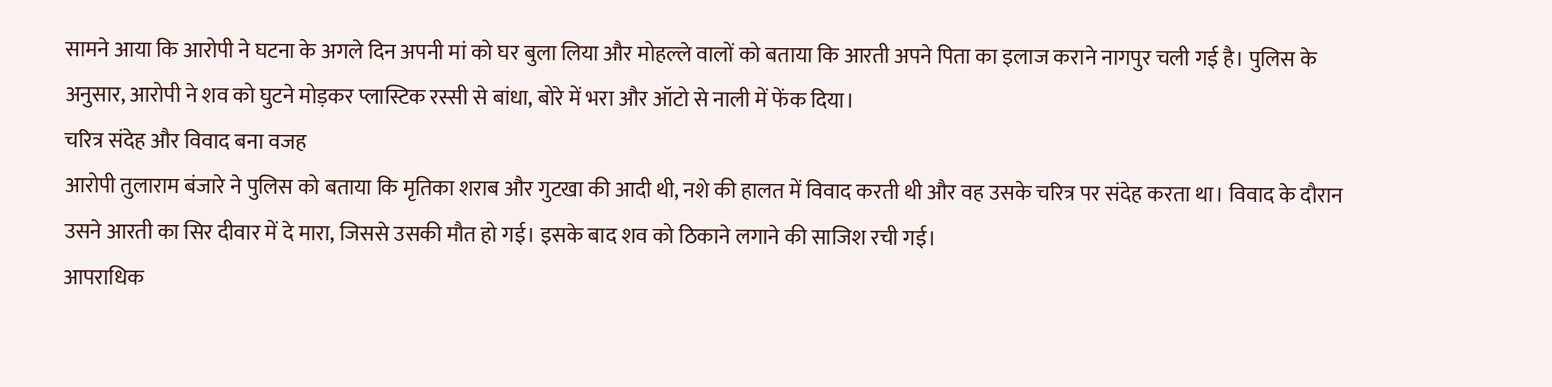सामने आया कि आरोपी ने घटना के अगले दिन अपनी मां को घर बुला लिया और मोहल्ले वालों को बताया कि आरती अपने पिता का इलाज कराने नागपुर चली गई है। पुलिस के अनुसार, आरोपी ने शव को घुटने मोड़कर प्लास्टिक रस्सी से बांधा, बोरे में भरा और ऑटो से नाली में फेंक दिया।
चरित्र संदेह और विवाद बना वजह
आरोपी तुलाराम बंजारे ने पुलिस को बताया कि मृतिका शराब और गुटखा की आदी थी, नशे की हालत में विवाद करती थी और वह उसके चरित्र पर संदेह करता था। विवाद के दौरान उसने आरती का सिर दीवार में दे मारा, जिससे उसकी मौत हो गई। इसके बाद शव को ठिकाने लगाने की साजिश रची गई।
आपराधिक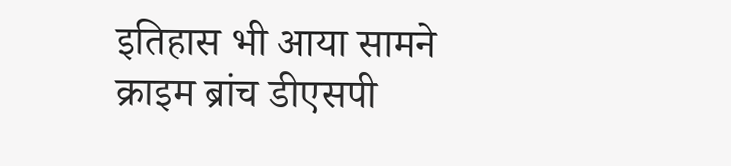इतिहास भी आया सामने
क्राइम ब्रांच डीएसपी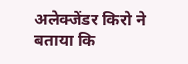अलेक्जेंडर किरो ने बताया कि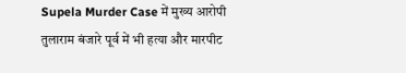Supela Murder Case में मुख्य आरोपी तुलाराम बंजारे पूर्व में भी हत्या और मारपीट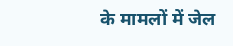के मामलों में जेल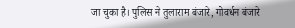जा चुका है। पुलिस ने तुलाराम बंजारे, गोवर्धन बंजारे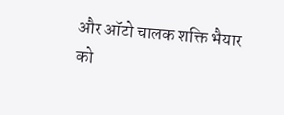और ऑटो चालक शक्ति भैयार को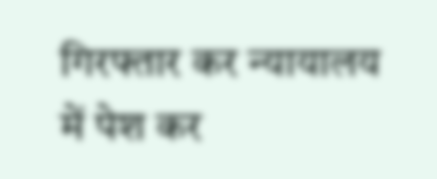गिरफ्तार कर न्यायालय में पेश कर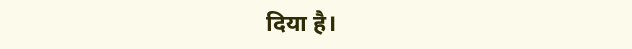दिया है।